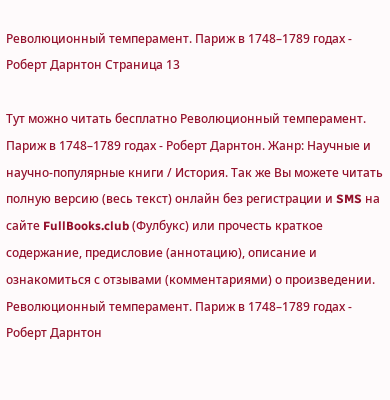Революционный темперамент. Париж в 1748–1789 годах - Роберт Дарнтон Страница 13

Тут можно читать бесплатно Революционный темперамент. Париж в 1748–1789 годах - Роберт Дарнтон. Жанр: Научные и научно-популярные книги / История. Так же Вы можете читать полную версию (весь текст) онлайн без регистрации и SMS на сайте FullBooks.club (Фулбукс) или прочесть краткое содержание, предисловие (аннотацию), описание и ознакомиться с отзывами (комментариями) о произведении.
Революционный темперамент. Париж в 1748–1789 годах - Роберт Дарнтон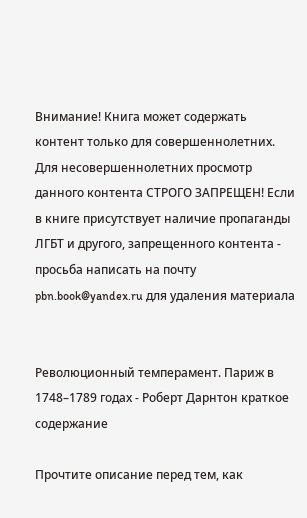Внимание! Книга может содержать контент только для совершеннолетних. Для несовершеннолетних просмотр данного контента СТРОГО ЗАПРЕЩЕН! Если в книге присутствует наличие пропаганды ЛГБТ и другого, запрещенного контента - просьба написать на почту pbn.book@yandex.ru для удаления материала


Революционный темперамент. Париж в 1748–1789 годах - Роберт Дарнтон краткое содержание

Прочтите описание перед тем, как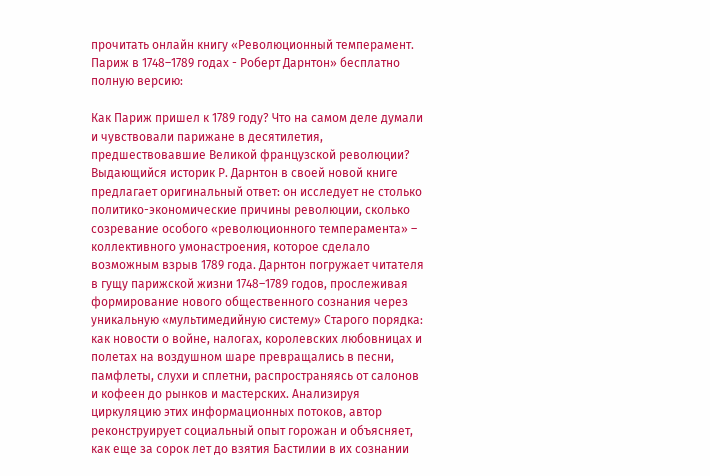прочитать онлайн книгу «Революционный темперамент. Париж в 1748–1789 годах - Роберт Дарнтон» бесплатно полную версию:

Как Париж пришел к 1789 году? Что на самом деле думали и чувствовали парижане в десятилетия, предшествовавшие Великой французской революции? Выдающийся историк Р. Дарнтон в своей новой книге предлагает оригинальный ответ: он исследует не столько политико-экономические причины революции, сколько созревание особого «революционного темперамента» – коллективного умонастроения, которое сделало возможным взрыв 1789 года. Дарнтон погружает читателя в гущу парижской жизни 1748–1789 годов, прослеживая формирование нового общественного сознания через уникальную «мультимедийную систему» Старого порядка: как новости о войне, налогах, королевских любовницах и полетах на воздушном шаре превращались в песни, памфлеты, слухи и сплетни, распространяясь от салонов и кофеен до рынков и мастерских. Анализируя циркуляцию этих информационных потоков, автор реконструирует социальный опыт горожан и объясняет, как еще за сорок лет до взятия Бастилии в их сознании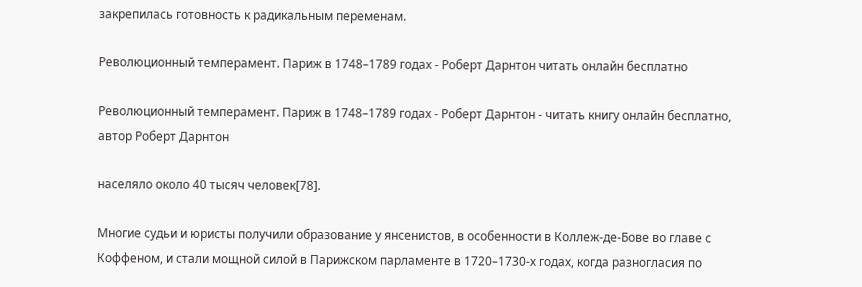закрепилась готовность к радикальным переменам.

Революционный темперамент. Париж в 1748–1789 годах - Роберт Дарнтон читать онлайн бесплатно

Революционный темперамент. Париж в 1748–1789 годах - Роберт Дарнтон - читать книгу онлайн бесплатно, автор Роберт Дарнтон

населяло около 40 тысяч человек[78].

Многие судьи и юристы получили образование у янсенистов, в особенности в Коллеж-де-Бове во главе с Коффеном, и стали мощной силой в Парижском парламенте в 1720–1730‑х годах, когда разногласия по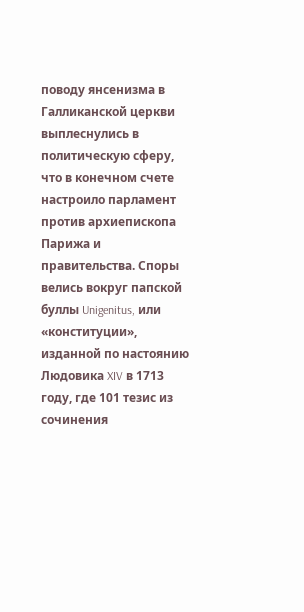поводу янсенизма в Галликанской церкви выплеснулись в политическую сферу, что в конечном счете настроило парламент против архиепископа Парижа и правительства. Споры велись вокруг папской буллы Unigenitus, или «конституции», изданной по настоянию Людовика XIV в 1713 году, где 101 тезис из сочинения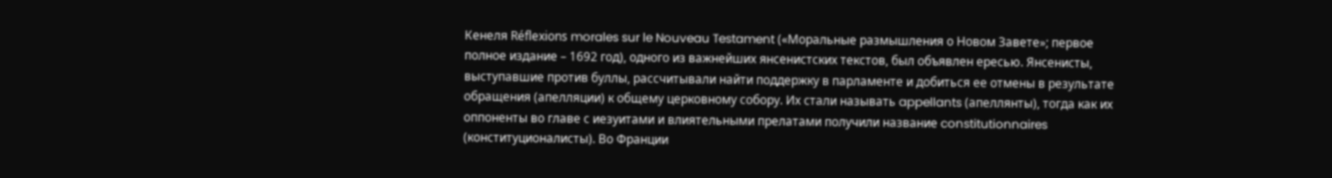Кенеля Réflexions morales sur le Nouveau Testament («Моральные размышления о Новом Завете»; первое полное издание – 1692 год), одного из важнейших янсенистских текстов, был объявлен ересью. Янсенисты, выступавшие против буллы, рассчитывали найти поддержку в парламенте и добиться ее отмены в результате обращения (апелляции) к общему церковному собору. Их стали называть appellants (апеллянты), тогда как их оппоненты во главе с иезуитами и влиятельными прелатами получили название constitutionnaires (конституционалисты). Во Франции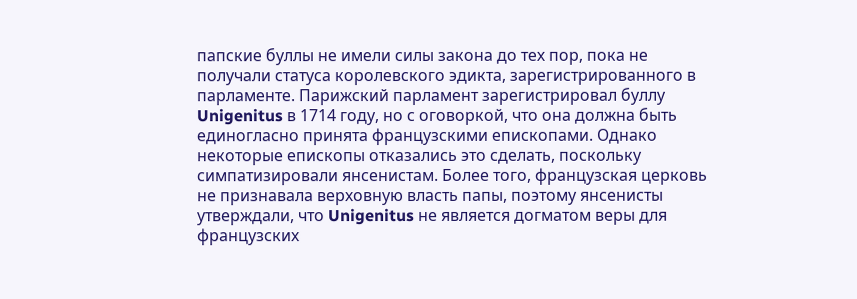папские буллы не имели силы закона до тех пор, пока не получали статуса королевского эдикта, зарегистрированного в парламенте. Парижский парламент зарегистрировал буллу Unigenitus в 1714 году, но с оговоркой, что она должна быть единогласно принята французскими епископами. Однако некоторые епископы отказались это сделать, поскольку симпатизировали янсенистам. Более того, французская церковь не признавала верховную власть папы, поэтому янсенисты утверждали, что Unigenitus не является догматом веры для французских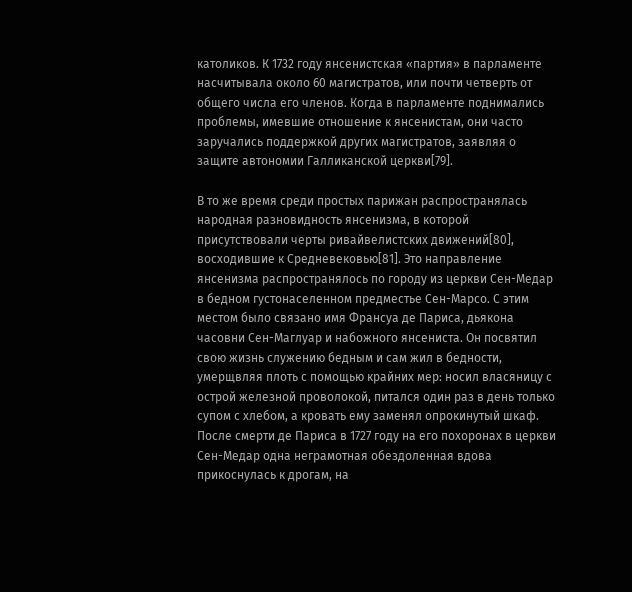католиков. К 1732 году янсенистская «партия» в парламенте насчитывала около 60 магистратов, или почти четверть от общего числа его членов. Когда в парламенте поднимались проблемы, имевшие отношение к янсенистам, они часто заручались поддержкой других магистратов, заявляя о защите автономии Галликанской церкви[79].

В то же время среди простых парижан распространялась народная разновидность янсенизма, в которой присутствовали черты ривайвелистских движений[80], восходившие к Средневековью[81]. Это направление янсенизма распространялось по городу из церкви Сен-Медар в бедном густонаселенном предместье Сен-Марсо. С этим местом было связано имя Франсуа де Париса, дьякона часовни Сен-Маглуар и набожного янсениста. Он посвятил свою жизнь служению бедным и сам жил в бедности, умерщвляя плоть с помощью крайних мер: носил власяницу с острой железной проволокой, питался один раз в день только супом с хлебом, а кровать ему заменял опрокинутый шкаф. После смерти де Париса в 1727 году на его похоронах в церкви Сен-Медар одна неграмотная обездоленная вдова прикоснулась к дрогам, на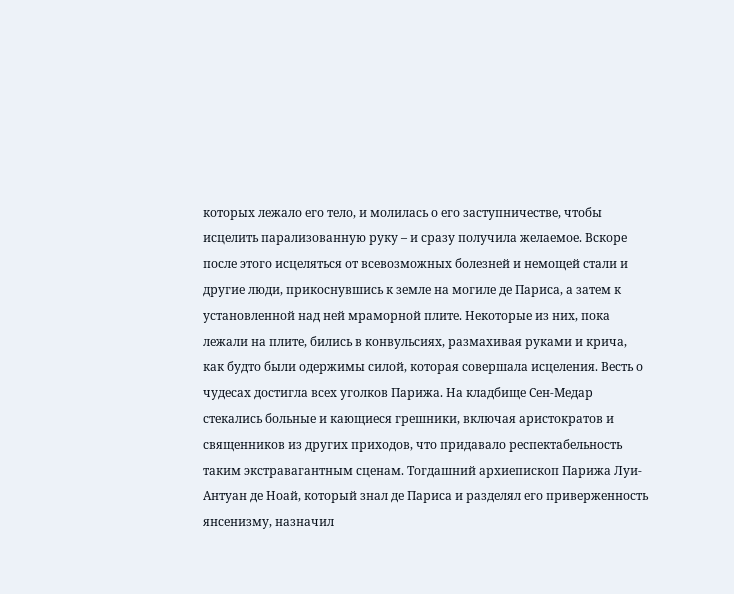которых лежало его тело, и молилась о его заступничестве, чтобы исцелить парализованную руку – и сразу получила желаемое. Вскоре после этого исцеляться от всевозможных болезней и немощей стали и другие люди, прикоснувшись к земле на могиле де Париса, а затем к установленной над ней мраморной плите. Некоторые из них, пока лежали на плите, бились в конвульсиях, размахивая руками и крича, как будто были одержимы силой, которая совершала исцеления. Весть о чудесах достигла всех уголков Парижа. На кладбище Сен-Медар стекались больные и кающиеся грешники, включая аристократов и священников из других приходов, что придавало респектабельность таким экстравагантным сценам. Тогдашний архиепископ Парижа Луи-Антуан де Ноай, который знал де Париса и разделял его приверженность янсенизму, назначил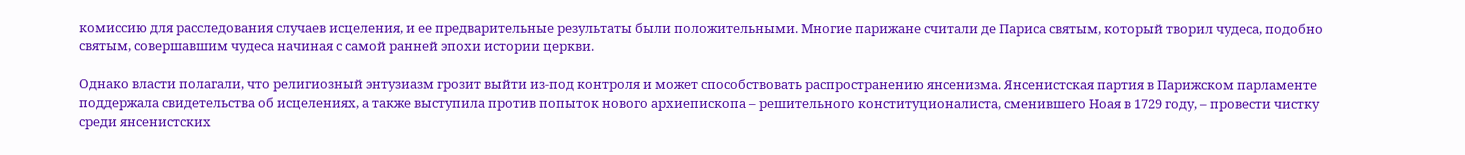комиссию для расследования случаев исцеления, и ее предварительные результаты были положительными. Многие парижане считали де Париса святым, который творил чудеса, подобно святым, совершавшим чудеса начиная с самой ранней эпохи истории церкви.

Однако власти полагали, что религиозный энтузиазм грозит выйти из-под контроля и может способствовать распространению янсенизма. Янсенистская партия в Парижском парламенте поддержала свидетельства об исцелениях, а также выступила против попыток нового архиепископа – решительного конституционалиста, сменившего Ноая в 1729 году, – провести чистку среди янсенистских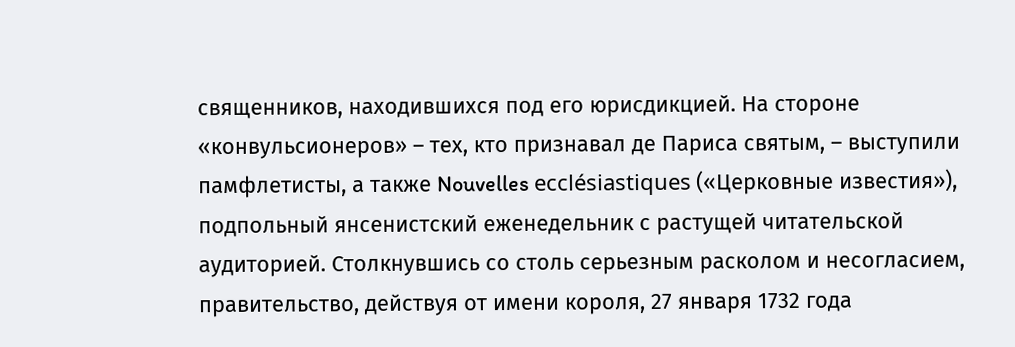священников, находившихся под его юрисдикцией. На стороне «конвульсионеров» – тех, кто признавал де Париса святым, – выступили памфлетисты, а также Nouvelles ecclésiastiques («Церковные известия»), подпольный янсенистский еженедельник с растущей читательской аудиторией. Столкнувшись со столь серьезным расколом и несогласием, правительство, действуя от имени короля, 27 января 1732 года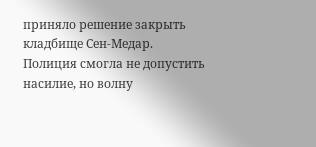приняло решение закрыть кладбище Сен-Медар. Полиция смогла не допустить насилие, но волну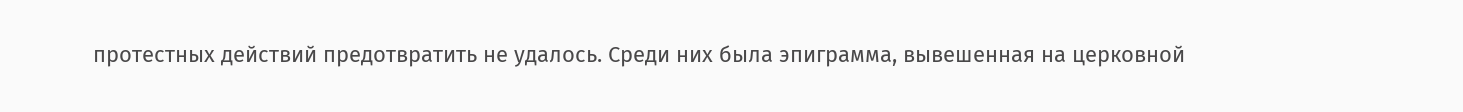протестных действий предотвратить не удалось. Среди них была эпиграмма, вывешенная на церковной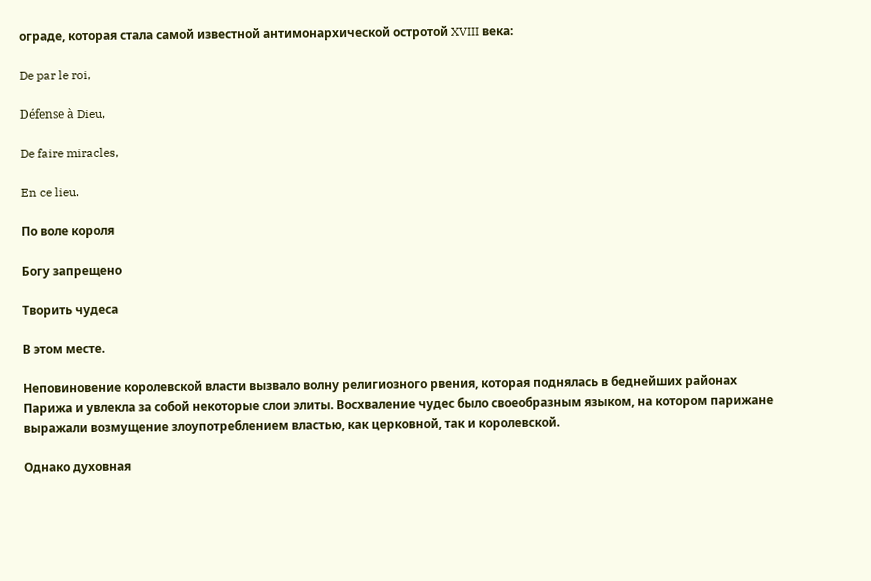ограде, которая стала самой известной антимонархической остротой XVIII века:

De par le roi,

Défense à Dieu,

De faire miracles,

En ce lieu.

По воле короля

Богу запрещено

Творить чудеса

В этом месте.

Неповиновение королевской власти вызвало волну религиозного рвения, которая поднялась в беднейших районах Парижа и увлекла за собой некоторые слои элиты. Восхваление чудес было своеобразным языком, на котором парижане выражали возмущение злоупотреблением властью, как церковной, так и королевской.

Однако духовная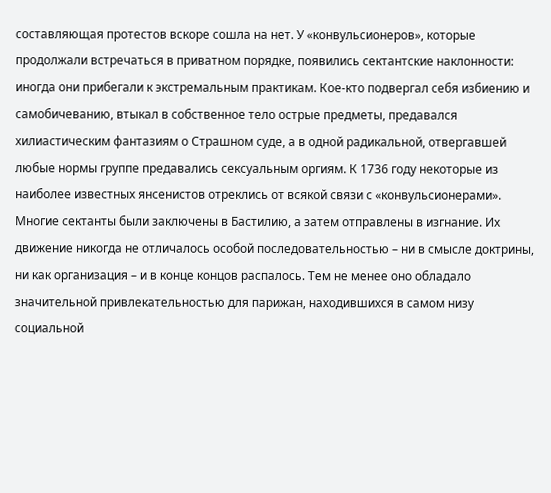составляющая протестов вскоре сошла на нет. У «конвульсионеров», которые продолжали встречаться в приватном порядке, появились сектантские наклонности: иногда они прибегали к экстремальным практикам. Кое-кто подвергал себя избиению и самобичеванию, втыкал в собственное тело острые предметы, предавался хилиастическим фантазиям о Страшном суде, а в одной радикальной, отвергавшей любые нормы группе предавались сексуальным оргиям. К 1736 году некоторые из наиболее известных янсенистов отреклись от всякой связи с «конвульсионерами». Многие сектанты были заключены в Бастилию, а затем отправлены в изгнание. Их движение никогда не отличалось особой последовательностью – ни в смысле доктрины, ни как организация – и в конце концов распалось. Тем не менее оно обладало значительной привлекательностью для парижан, находившихся в самом низу социальной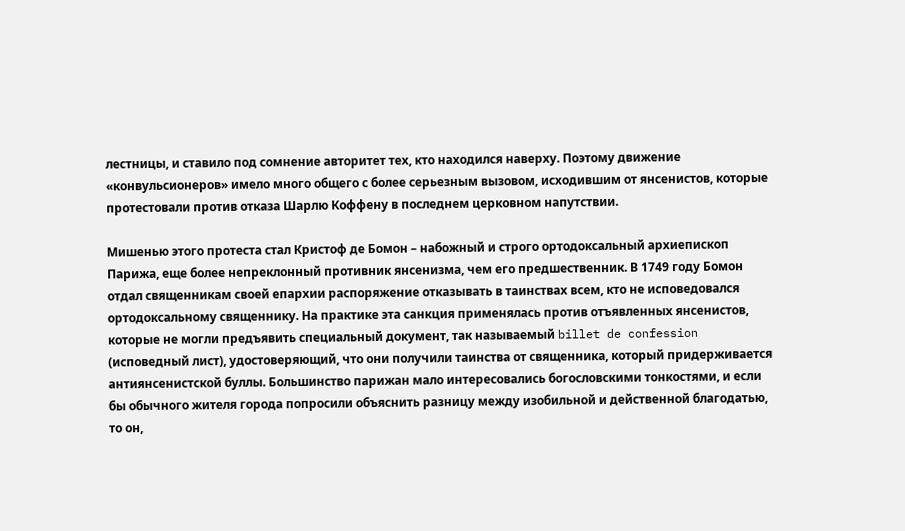лестницы, и ставило под сомнение авторитет тех, кто находился наверху. Поэтому движение «конвульсионеров» имело много общего с более серьезным вызовом, исходившим от янсенистов, которые протестовали против отказа Шарлю Коффену в последнем церковном напутствии.

Мишенью этого протеста стал Кристоф де Бомон – набожный и строго ортодоксальный архиепископ Парижа, еще более непреклонный противник янсенизма, чем его предшественник. В 1749 году Бомон отдал священникам своей епархии распоряжение отказывать в таинствах всем, кто не исповедовался ортодоксальному священнику. На практике эта санкция применялась против отъявленных янсенистов, которые не могли предъявить специальный документ, так называемый billet de confession (исповедный лист), удостоверяющий, что они получили таинства от священника, который придерживается антиянсенистской буллы. Большинство парижан мало интересовались богословскими тонкостями, и если бы обычного жителя города попросили объяснить разницу между изобильной и действенной благодатью, то он,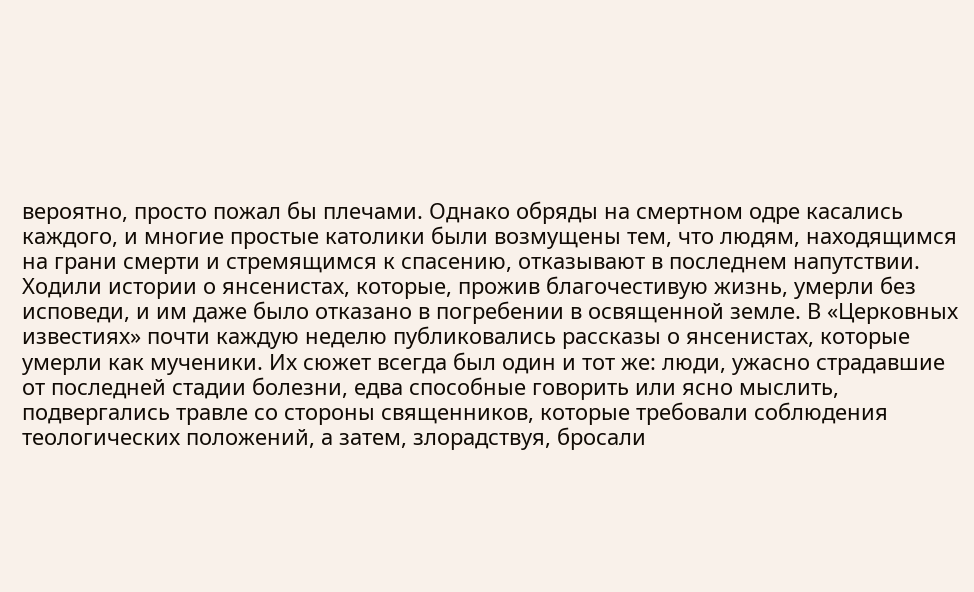вероятно, просто пожал бы плечами. Однако обряды на смертном одре касались каждого, и многие простые католики были возмущены тем, что людям, находящимся на грани смерти и стремящимся к спасению, отказывают в последнем напутствии. Ходили истории о янсенистах, которые, прожив благочестивую жизнь, умерли без исповеди, и им даже было отказано в погребении в освященной земле. В «Церковных известиях» почти каждую неделю публиковались рассказы о янсенистах, которые умерли как мученики. Их сюжет всегда был один и тот же: люди, ужасно страдавшие от последней стадии болезни, едва способные говорить или ясно мыслить, подвергались травле со стороны священников, которые требовали соблюдения теологических положений, а затем, злорадствуя, бросали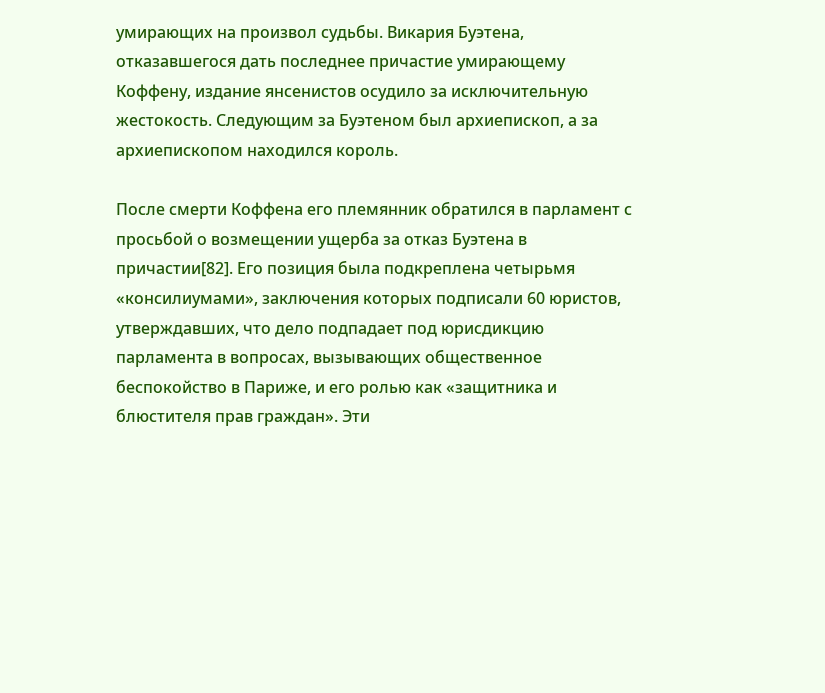умирающих на произвол судьбы. Викария Буэтена, отказавшегося дать последнее причастие умирающему Коффену, издание янсенистов осудило за исключительную жестокость. Следующим за Буэтеном был архиепископ, а за архиепископом находился король.

После смерти Коффена его племянник обратился в парламент с просьбой о возмещении ущерба за отказ Буэтена в причастии[82]. Его позиция была подкреплена четырьмя «консилиумами», заключения которых подписали 60 юристов, утверждавших, что дело подпадает под юрисдикцию парламента в вопросах, вызывающих общественное беспокойство в Париже, и его ролью как «защитника и блюстителя прав граждан». Эти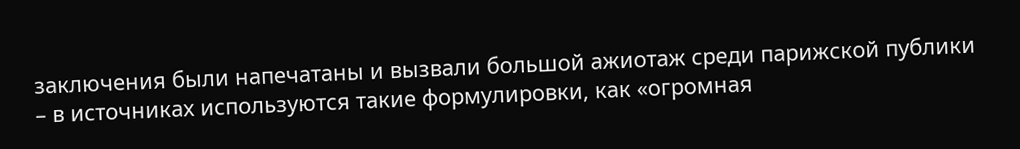заключения были напечатаны и вызвали большой ажиотаж среди парижской публики – в источниках используются такие формулировки, как «огромная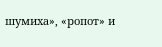шумиха», «ропот» и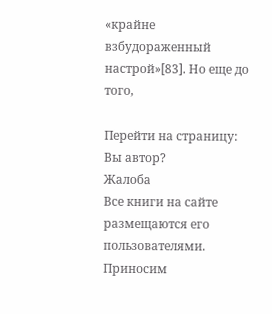«крайне взбудораженный настрой»[83]. Но еще до того,

Перейти на страницу:
Вы автор?
Жалоба
Все книги на сайте размещаются его пользователями. Приносим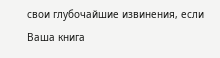свои глубочайшие извинения, если Ваша книга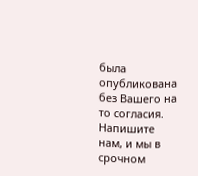была опубликована без Вашего на то согласия.
Напишите нам, и мы в срочном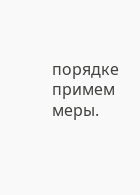порядке примем меры.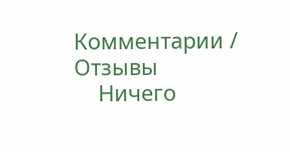Комментарии / Отзывы
    Ничего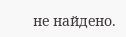не найдено.